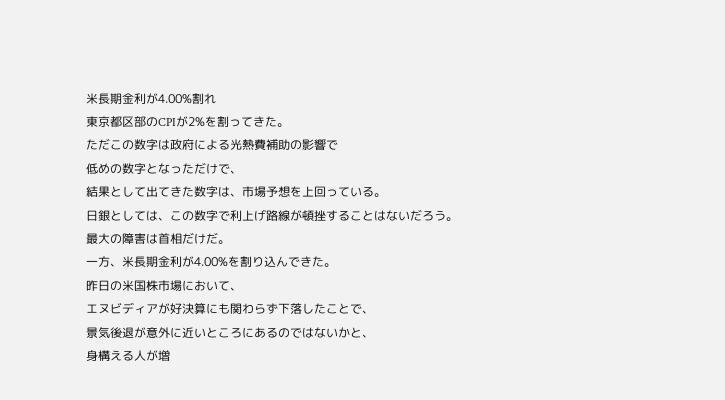米長期金利が4.00%割れ
東京都区部のCPIが2%を割ってきた。
ただこの数字は政府による光熱費補助の影響で
低めの数字となっただけで、
結果として出てきた数字は、市場予想を上回っている。
日銀としては、この数字で利上げ路線が頓挫することはないだろう。
最大の障害は首相だけだ。
一方、米長期金利が4.00%を割り込んできた。
昨日の米国株市場において、
エヌビディアが好決算にも関わらず下落したことで、
景気後退が意外に近いところにあるのではないかと、
身構える人が増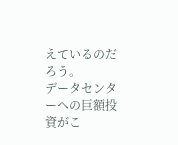えているのだろう。
データセンターへの巨額投資がこ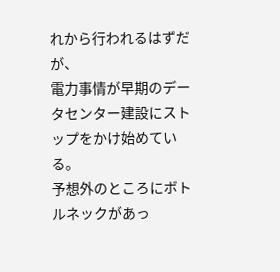れから行われるはずだが、
電力事情が早期のデータセンター建設にストップをかけ始めている。
予想外のところにボトルネックがあっ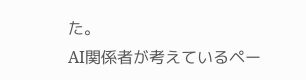た。
AI関係者が考えているペー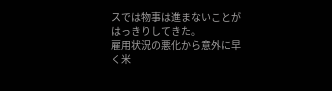スでは物事は進まないことがはっきりしてきた。
雇用状況の悪化から意外に早く米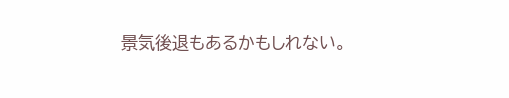景気後退もあるかもしれない。